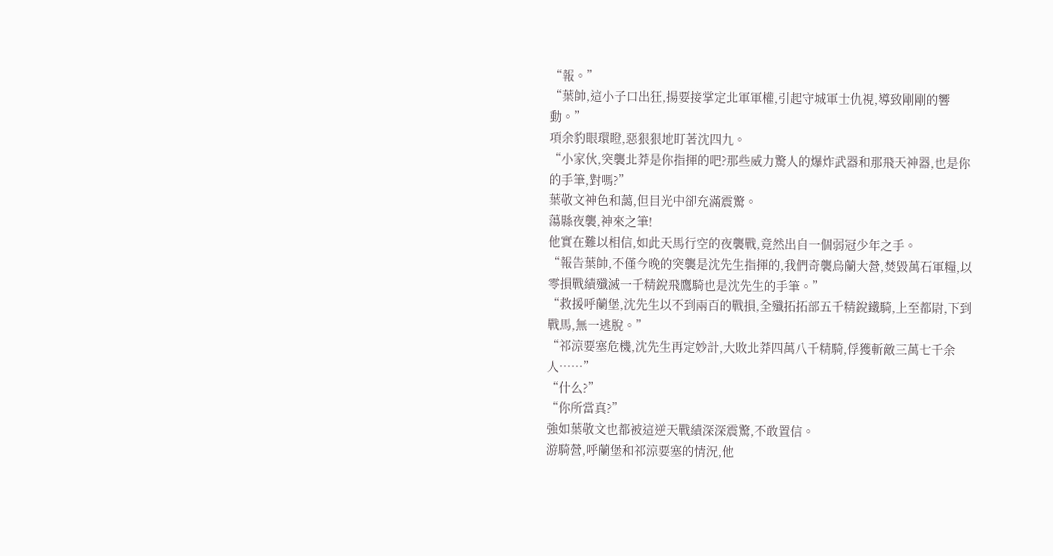“報。”
“葉帥,這小子口出狂,揚要接掌定北軍軍權,引起守城軍士仇視,導致剛剛的響動。”
項余豹眼環瞪,惡狠狠地盯著沈四九。
“小家伙,突襲北莽是你指揮的吧?那些威力驚人的爆炸武器和那飛天神器,也是你的手筆,對嗎?”
葉敬文神色和藹,但目光中卻充滿震驚。
蕩縣夜襲,神來之筆!
他實在難以相信,如此天馬行空的夜襲戰,竟然出自一個弱冠少年之手。
“報告葉帥,不僅今晚的突襲是沈先生指揮的,我們奇襲烏蘭大營,焚毀萬石軍糧,以零損戰績殲滅一千精銳飛鷹騎也是沈先生的手筆。”
“救援呼蘭堡,沈先生以不到兩百的戰損,全殲拓拓部五千精銳鐵騎,上至都尉,下到戰馬,無一逃脫。”
“祁涼要塞危機,沈先生再定妙計,大敗北莽四萬八千精騎,俘獲斬敵三萬七千余人……”
“什么?”
“你所當真?”
強如葉敬文也都被這逆天戰績深深震驚,不敢置信。
游騎營,呼蘭堡和祁涼要塞的情況,他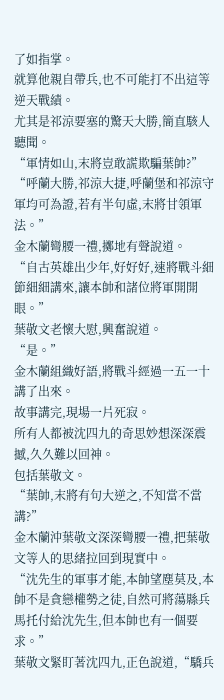了如指掌。
就算他親自帶兵,也不可能打不出這等逆天戰績。
尤其是祁涼要塞的驚天大勝,簡直駭人聽聞。
“軍情如山,末將豈敢謊欺騙葉帥?”
“呼蘭大勝,祁涼大捷,呼蘭堡和祁涼守軍均可為證,若有半句虛,末將甘領軍法。”
金木蘭彎腰一禮,擲地有聲說道。
“自古英雄出少年,好好好,速將戰斗細節細細講來,讓本帥和諸位將軍開開眼。”
葉敬文老懷大慰,興奮說道。
“是。”
金木蘭組織好語,將戰斗經過一五一十講了出來。
故事講完,現場一片死寂。
所有人都被沈四九的奇思妙想深深震撼,久久難以回神。
包括葉敬文。
“葉帥,末將有句大逆之,不知當不當講?”
金木蘭沖葉敬文深深彎腰一禮,把葉敬文等人的思緒拉回到現實中。
“沈先生的軍事才能,本帥望塵莫及,本帥不是貪戀權勢之徒,自然可將蕩縣兵馬托付給沈先生,但本帥也有一個要求。”
葉敬文緊盯著沈四九,正色說道,“驕兵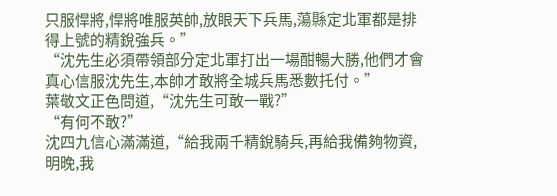只服悍將,悍將唯服英帥,放眼天下兵馬,蕩縣定北軍都是排得上號的精銳強兵。”
“沈先生必須帶領部分定北軍打出一場酣暢大勝,他們才會真心信服沈先生,本帥才敢將全城兵馬悉數托付。”
葉敬文正色問道,“沈先生可敢一戰?”
“有何不敢?”
沈四九信心滿滿道,“給我兩千精銳騎兵,再給我備夠物資,明晚,我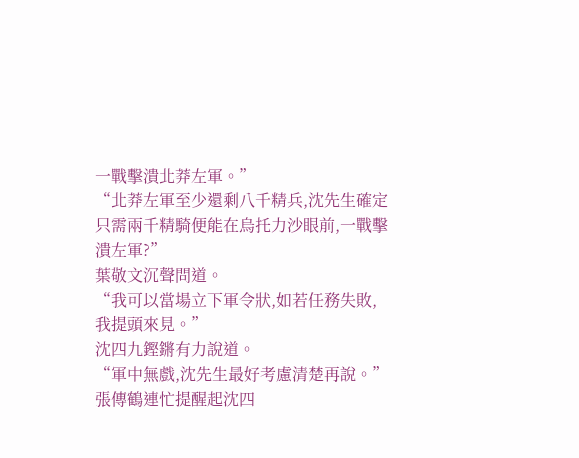一戰擊潰北莽左軍。”
“北莽左軍至少還剩八千精兵,沈先生確定只需兩千精騎便能在烏托力沙眼前,一戰擊潰左軍?”
葉敬文沉聲問道。
“我可以當場立下軍令狀,如若任務失敗,我提頭來見。”
沈四九鏗鏘有力說道。
“軍中無戲,沈先生最好考慮清楚再說。”
張傳鶴連忙提醒起沈四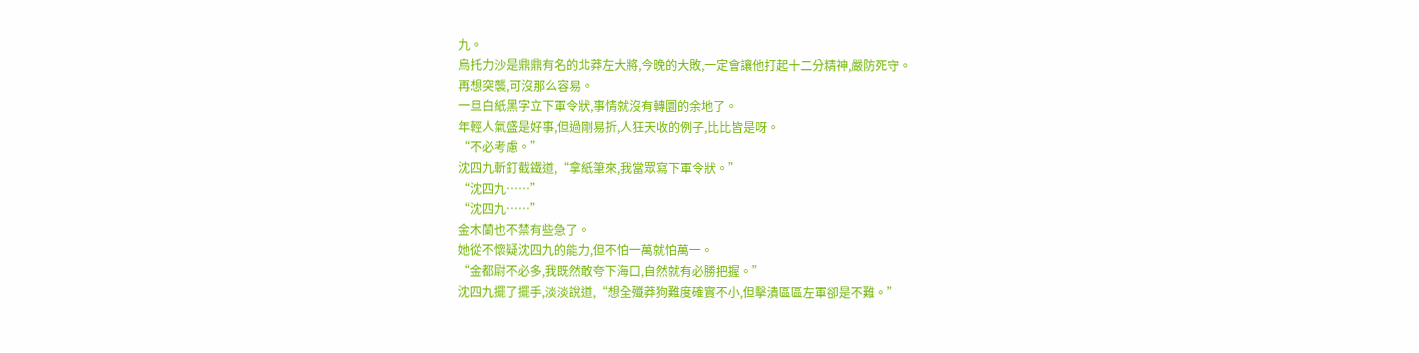九。
烏托力沙是鼎鼎有名的北莽左大將,今晚的大敗,一定會讓他打起十二分精神,嚴防死守。
再想突襲,可沒那么容易。
一旦白紙黑字立下軍令狀,事情就沒有轉圜的余地了。
年輕人氣盛是好事,但過剛易折,人狂天收的例子,比比皆是呀。
“不必考慮。”
沈四九斬釘截鐵道,“拿紙筆來,我當眾寫下軍令狀。”
“沈四九……”
“沈四九……”
金木蘭也不禁有些急了。
她從不懷疑沈四九的能力,但不怕一萬就怕萬一。
“金都尉不必多,我既然敢夸下海口,自然就有必勝把握。”
沈四九擺了擺手,淡淡說道,“想全殲莽狗難度確實不小,但擊潰區區左軍卻是不難。”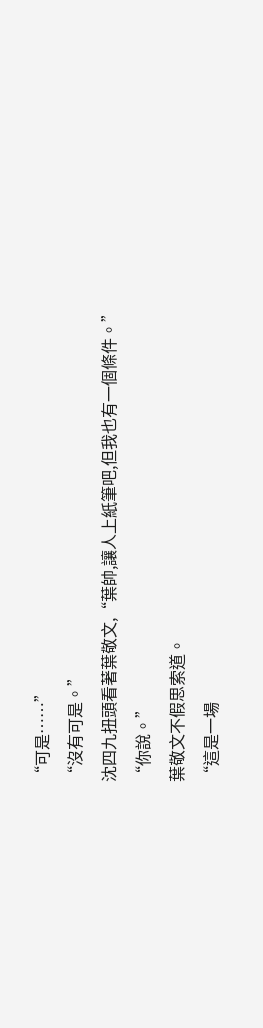“可是……”
“沒有可是。”
沈四九扭頭看著葉敬文,“葉帥,讓人上紙筆吧,但我也有一個條件。”
“你說。”
葉敬文不假思索道。
“這是一場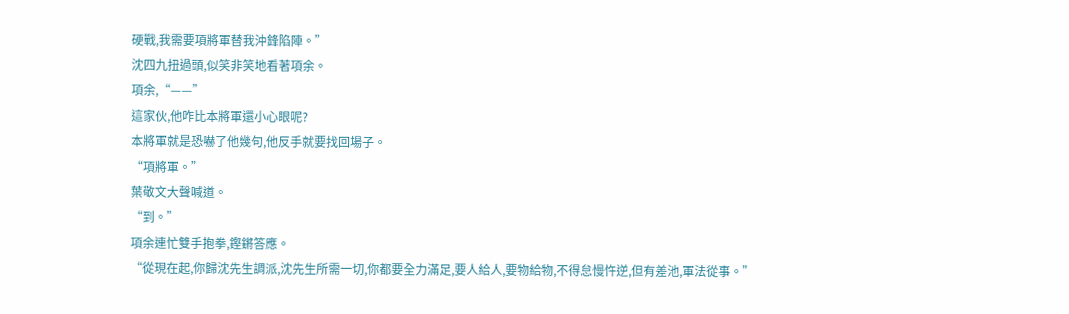硬戰,我需要項將軍替我沖鋒陷陣。”
沈四九扭過頭,似笑非笑地看著項余。
項余,“——”
這家伙,他咋比本將軍還小心眼呢?
本將軍就是恐嚇了他幾句,他反手就要找回場子。
“項將軍。”
葉敬文大聲喊道。
“到。”
項余連忙雙手抱拳,鏗鏘答應。
“從現在起,你歸沈先生調派,沈先生所需一切,你都要全力滿足,要人給人,要物給物,不得怠慢忤逆,但有差池,軍法從事。”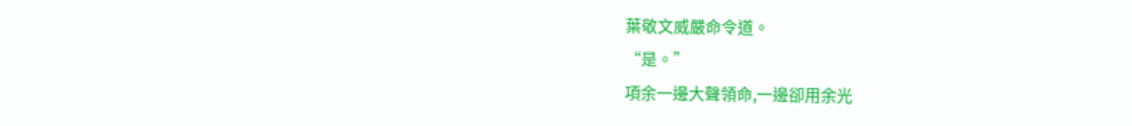葉敬文威嚴命令道。
“是。”
項余一邊大聲領命,一邊卻用余光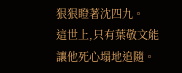狠狠瞪著沈四九。
這世上,只有葉敬文能讓他死心塌地追隨。